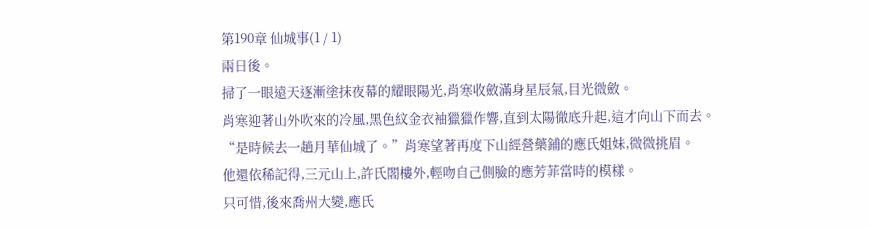第190章 仙城事(1 / 1)
兩日後。
掃了一眼遠天逐漸塗抹夜幕的耀眼陽光,肖寒收斂滿身星辰氣,目光微斂。
肖寒迎著山外吹來的冷風,黑色紋金衣袖獵獵作響,直到太陽徹底升起,這才向山下而去。
“是時候去一趟月華仙城了。”肖寒望著再度下山經營藥鋪的應氏姐妹,微微挑眉。
他還依稀記得,三元山上,許氏閣樓外,輕吻自己側臉的應芳菲當時的模樣。
只可惜,後來喬州大變,應氏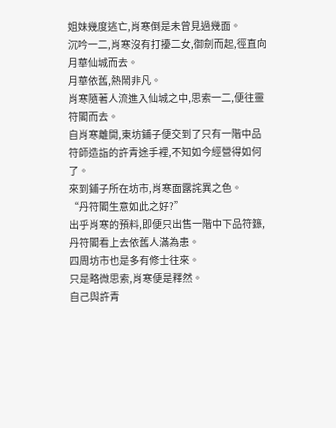姐妹幾度逃亡,肖寒倒是未曾見過幾面。
沉吟一二,肖寒沒有打擾二女,御劍而起,徑直向月華仙城而去。
月華依舊,熱鬧非凡。
肖寒隨著人流進入仙城之中,思索一二,便往靈符閣而去。
自肖寒離開,東坊鋪子便交到了只有一階中品符師造詣的許青途手裡,不知如今經營得如何了。
來到鋪子所在坊市,肖寒面露詫異之色。
“丹符閣生意如此之好?”
出乎肖寒的預料,即便只出售一階中下品符籙,丹符閣看上去依舊人滿為患。
四周坊市也是多有修士往來。
只是略微思索,肖寒便是釋然。
自己與許青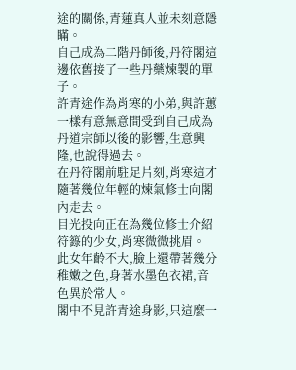途的關係,青蓮真人並未刻意隱瞞。
自己成為二階丹師後,丹符閣這邊依舊接了一些丹藥煉製的單子。
許青途作為肖寒的小弟,與許蕙一樣有意無意間受到自己成為丹道宗師以後的影響,生意興隆,也說得過去。
在丹符閣前駐足片刻,肖寒這才隨著幾位年輕的煉氣修士向閣內走去。
目光投向正在為幾位修士介紹符籙的少女,肖寒微微挑眉。
此女年齡不大,臉上還帶著幾分稚嫩之色,身著水墨色衣裙,音色異於常人。
閣中不見許青途身影,只這麼一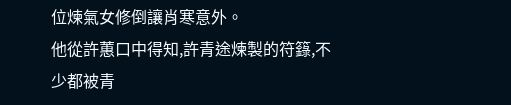位煉氣女修倒讓肖寒意外。
他從許蕙口中得知,許青途煉製的符籙,不少都被青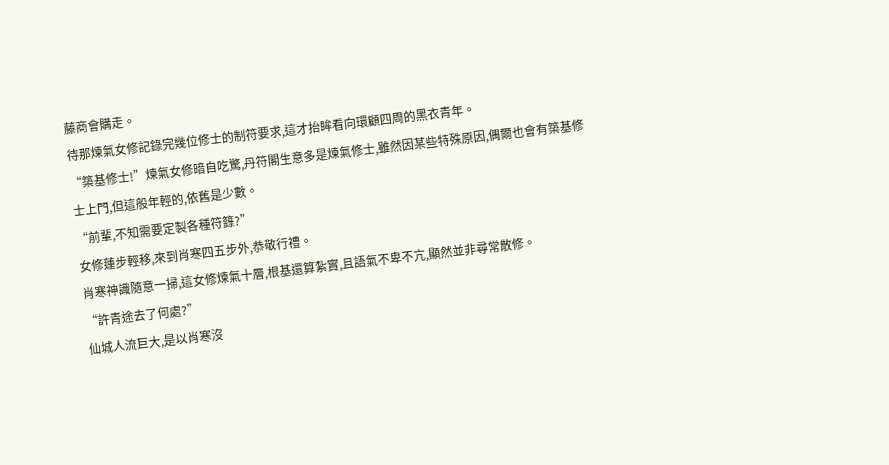藤商會購走。
待那煉氣女修記錄完幾位修士的制符要求,這才抬眸看向環顧四周的黑衣青年。
“築基修士!”煉氣女修暗自吃驚,丹符閣生意多是煉氣修士,雖然因某些特殊原因,偶爾也會有築基修士上門,但這般年輕的,依舊是少數。
“前輩,不知需要定製各種符籙?”
女修蓮步輕移,來到肖寒四五步外,恭敬行禮。
肖寒神識隨意一掃,這女修煉氣十層,根基還算紮實,且語氣不卑不亢,顯然並非尋常散修。
“許青途去了何處?”
仙城人流巨大,是以肖寒沒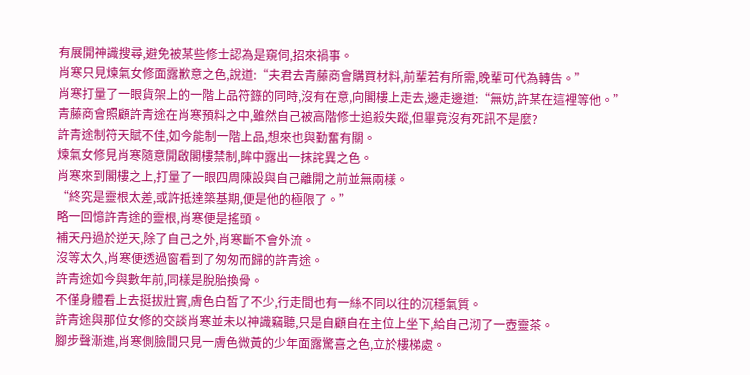有展開神識搜尋,避免被某些修士認為是窺伺,招來禍事。
肖寒只見煉氣女修面露歉意之色,說道:“夫君去青藤商會購買材料,前輩若有所需,晚輩可代為轉告。”
肖寒打量了一眼貨架上的一階上品符籙的同時,沒有在意,向閣樓上走去,邊走邊道:“無妨,許某在這裡等他。”
青藤商會照顧許青途在肖寒預料之中,雖然自己被高階修士追殺失蹤,但畢竟沒有死訊不是麼?
許青途制符天賦不佳,如今能制一階上品,想來也與勤奮有關。
煉氣女修見肖寒隨意開啟閣樓禁制,眸中露出一抹詫異之色。
肖寒來到閣樓之上,打量了一眼四周陳設與自己離開之前並無兩樣。
“終究是靈根太差,或許抵達築基期,便是他的極限了。”
略一回憶許青途的靈根,肖寒便是搖頭。
補天丹過於逆天,除了自己之外,肖寒斷不會外流。
沒等太久,肖寒便透過窗看到了匆匆而歸的許青途。
許青途如今與數年前,同樣是脫胎換骨。
不僅身體看上去挺拔壯實,膚色白皙了不少,行走間也有一絲不同以往的沉穩氣質。
許青途與那位女修的交談肖寒並未以神識竊聽,只是自顧自在主位上坐下,給自己沏了一壺靈茶。
腳步聲漸進,肖寒側臉間只見一膚色微黃的少年面露驚喜之色,立於樓梯處。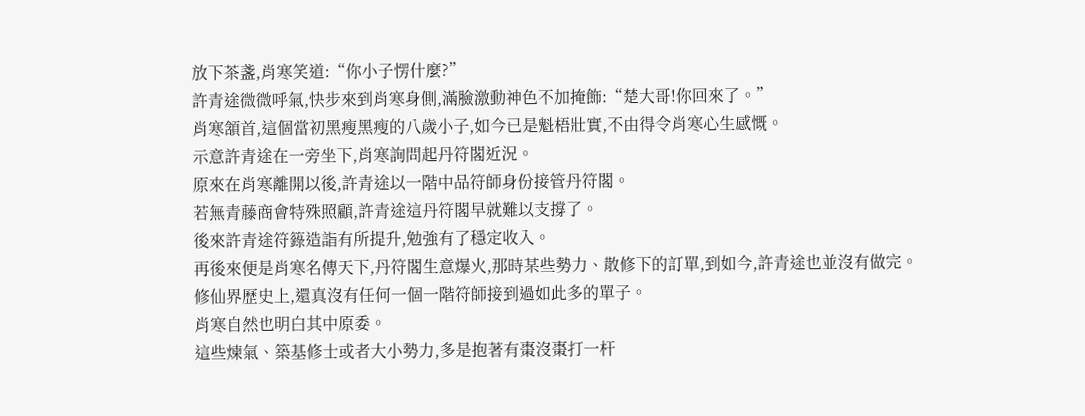放下茶盞,肖寒笑道:“你小子愣什麼?”
許青途微微呼氣,快步來到肖寒身側,滿臉激動神色不加掩飾:“楚大哥!你回來了。”
肖寒頷首,這個當初黑瘦黑瘦的八歲小子,如今已是魁梧壯實,不由得令肖寒心生感慨。
示意許青途在一旁坐下,肖寒詢問起丹符閣近況。
原來在肖寒離開以後,許青途以一階中品符師身份接管丹符閣。
若無青藤商會特殊照顧,許青途這丹符閣早就難以支撐了。
後來許青途符籙造詣有所提升,勉強有了穩定收入。
再後來便是肖寒名傳天下,丹符閣生意爆火,那時某些勢力、散修下的訂單,到如今,許青途也並沒有做完。
修仙界歷史上,還真沒有任何一個一階符師接到過如此多的單子。
肖寒自然也明白其中原委。
這些煉氣、築基修士或者大小勢力,多是抱著有棗沒棗打一杆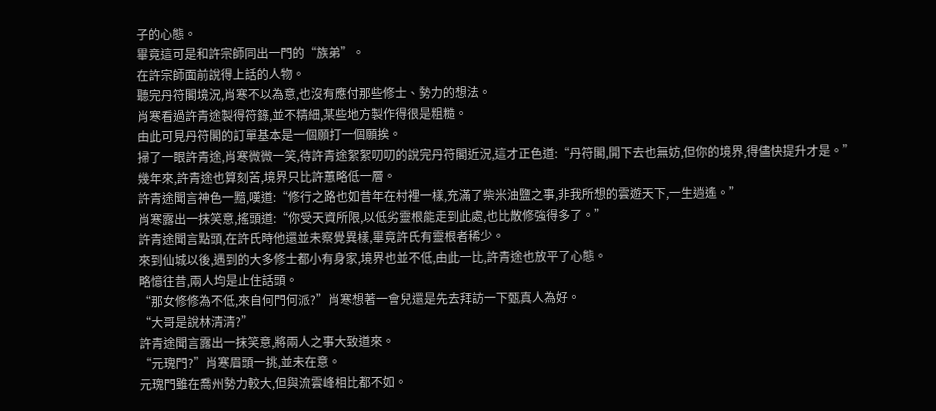子的心態。
畢竟這可是和許宗師同出一門的“族弟”。
在許宗師面前說得上話的人物。
聽完丹符閣境況,肖寒不以為意,也沒有應付那些修士、勢力的想法。
肖寒看過許青途製得符籙,並不精細,某些地方製作得很是粗糙。
由此可見丹符閣的訂單基本是一個願打一個願挨。
掃了一眼許青途,肖寒微微一笑,待許青途絮絮叨叨的說完丹符閣近況,這才正色道:“丹符閣,開下去也無妨,但你的境界,得儘快提升才是。”
幾年來,許青途也算刻苦,境界只比許蕙略低一層。
許青途聞言神色一黯,嘆道:“修行之路也如昔年在村裡一樣,充滿了柴米油鹽之事,非我所想的雲遊天下,一生逍遙。”
肖寒露出一抹笑意,搖頭道:“你受天資所限,以低劣靈根能走到此處,也比散修強得多了。”
許青途聞言點頭,在許氏時他還並未察覺異樣,畢竟許氏有靈根者稀少。
來到仙城以後,遇到的大多修士都小有身家,境界也並不低,由此一比,許青途也放平了心態。
略憶往昔,兩人均是止住話頭。
“那女修修為不低,來自何門何派?”肖寒想著一會兒還是先去拜訪一下甄真人為好。
“大哥是說林清清?”
許青途聞言露出一抹笑意,將兩人之事大致道來。
“元瑰門?”肖寒眉頭一挑,並未在意。
元瑰門雖在喬州勢力較大,但與流雲峰相比都不如。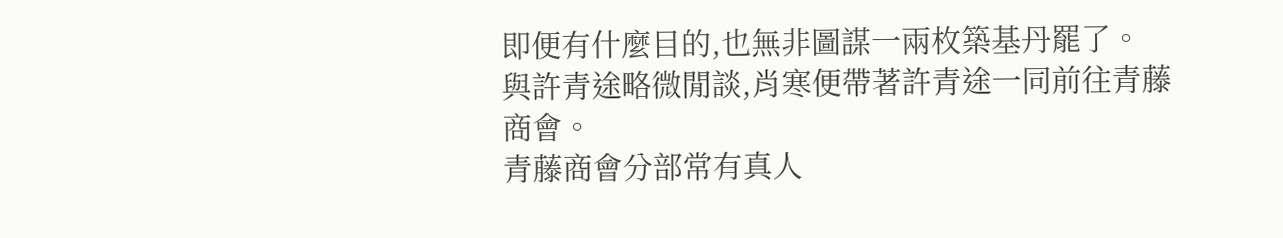即便有什麼目的,也無非圖謀一兩枚築基丹罷了。
與許青途略微閒談,肖寒便帶著許青途一同前往青藤商會。
青藤商會分部常有真人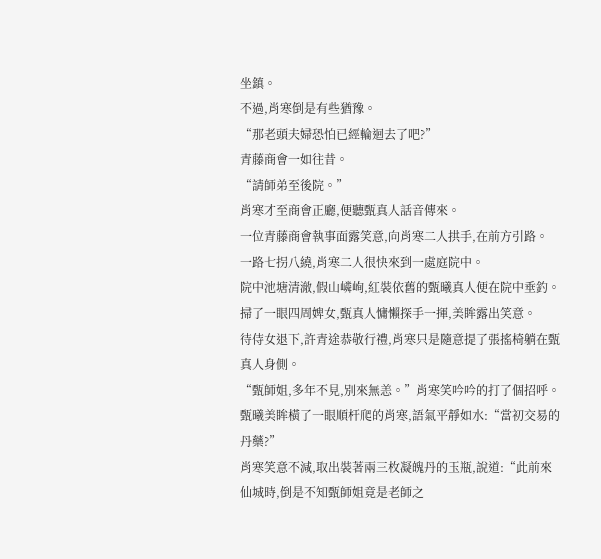坐鎮。
不過,肖寒倒是有些猶豫。
“那老頭夫婦恐怕已經輪迴去了吧?”
青藤商會一如往昔。
“請師弟至後院。”
肖寒才至商會正廳,便聽甄真人話音傳來。
一位青藤商會執事面露笑意,向肖寒二人拱手,在前方引路。
一路七拐八繞,肖寒二人很快來到一處庭院中。
院中池塘清澈,假山嶙峋,紅裝依舊的甄曦真人便在院中垂釣。
掃了一眼四周婢女,甄真人慵懶探手一揮,美眸露出笑意。
待侍女退下,許青途恭敬行禮,肖寒只是隨意提了張搖椅躺在甄真人身側。
“甄師姐,多年不見,別來無恙。”肖寒笑吟吟的打了個招呼。
甄曦美眸橫了一眼順杆爬的肖寒,語氣平靜如水:“當初交易的丹藥?”
肖寒笑意不減,取出裝著兩三枚凝魄丹的玉瓶,說道:“此前來仙城時,倒是不知甄師姐竟是老師之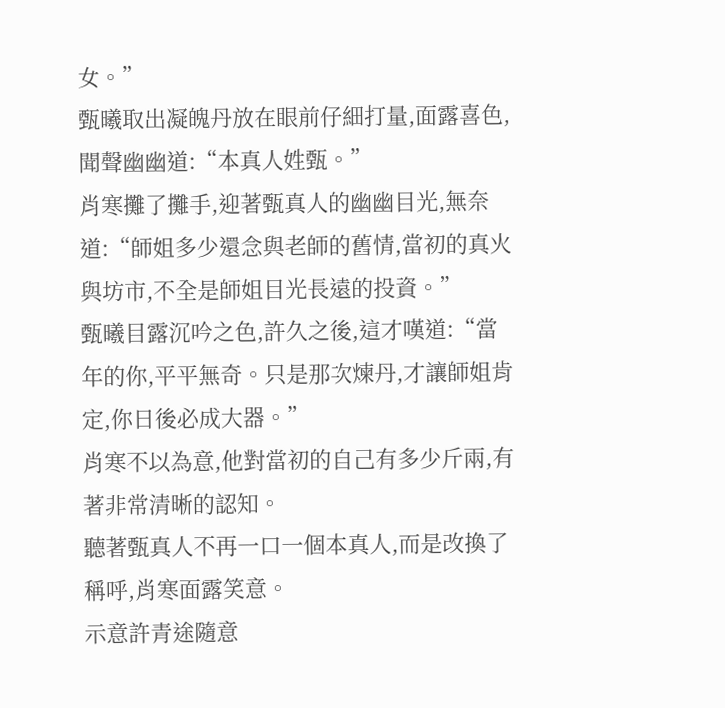女。”
甄曦取出凝魄丹放在眼前仔細打量,面露喜色,聞聲幽幽道:“本真人姓甄。”
肖寒攤了攤手,迎著甄真人的幽幽目光,無奈道:“師姐多少還念與老師的舊情,當初的真火與坊市,不全是師姐目光長遠的投資。”
甄曦目露沉吟之色,許久之後,這才嘆道:“當年的你,平平無奇。只是那次煉丹,才讓師姐肯定,你日後必成大器。”
肖寒不以為意,他對當初的自己有多少斤兩,有著非常清晰的認知。
聽著甄真人不再一口一個本真人,而是改換了稱呼,肖寒面露笑意。
示意許青途隨意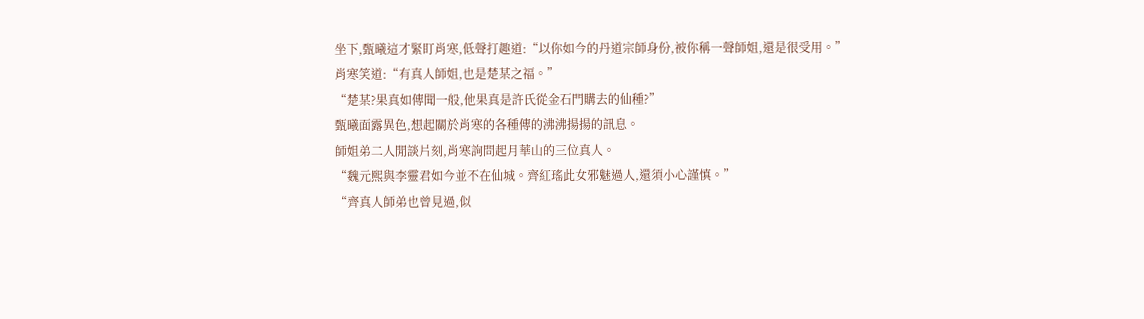坐下,甄曦這才緊盯肖寒,低聲打趣道:“以你如今的丹道宗師身份,被你稱一聲師姐,還是很受用。”
肖寒笑道:“有真人師姐,也是楚某之福。”
“楚某?果真如傳聞一般,他果真是許氏從金石門購去的仙種?”
甄曦面露異色,想起關於肖寒的各種傳的沸沸揚揚的訊息。
師姐弟二人閒談片刻,肖寒詢問起月華山的三位真人。
“魏元熙與李靈君如今並不在仙城。齊紅瑤此女邪魅過人,還須小心謹慎。”
“齊真人師弟也曾見過,似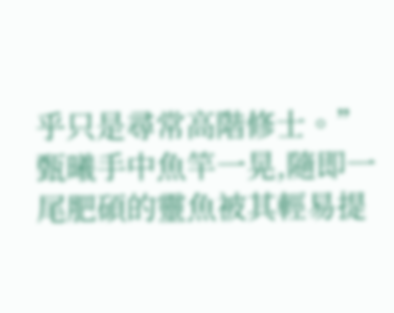乎只是尋常高階修士。”
甄曦手中魚竿一晃,隨即一尾肥碩的靈魚被其輕易提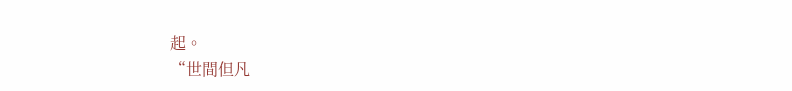起。
“世間但凡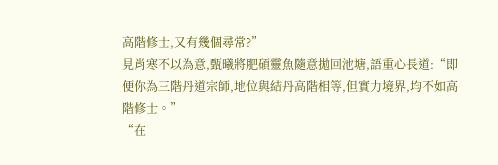高階修士,又有幾個尋常?”
見肖寒不以為意,甄曦將肥碩靈魚隨意拋回池塘,語重心長道:“即便你為三階丹道宗師,地位與結丹高階相等,但實力境界,均不如高階修士。”
“在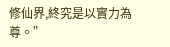修仙界,終究是以實力為尊。”